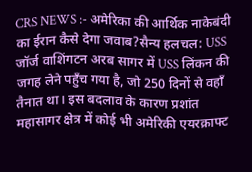CRS NEWS :- अमेरिका की आर्थिक नाकेबंदी का ईरान कैसे देगा जवाब?सैन्य हलचल: USS जॉर्ज वाशिंगटन अरब सागर में USS लिंकन की जगह लेने पहुँच गया है, जो 250 दिनों से वहाँ तैनात था। इस बदलाव के कारण प्रशांत महासागर क्षेत्र में कोई भी अमेरिकी एयरक्राफ्ट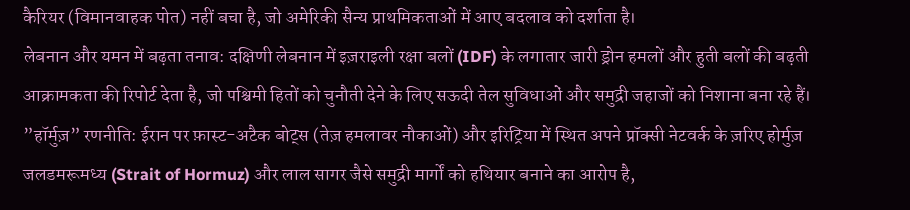कैरियर (विमानवाहक पोत) नहीं बचा है, जो अमेरिकी सैन्य प्राथमिकताओं में आए बदलाव को दर्शाता है।
लेबनान और यमन में बढ़ता तनाव: दक्षिणी लेबनान में इज़राइली रक्षा बलों (IDF) के लगातार जारी ड्रोन हमलों और हुती बलों की बढ़ती आक्रामकता की रिपोर्ट देता है, जो पश्चिमी हितों को चुनौती देने के लिए सऊदी तेल सुविधाओं और समुद्री जहाजों को निशाना बना रहे हैं।
”हॉर्मुज़” रणनीति: ईरान पर फ़ास्ट-अटैक बोट्स (तेज़ हमलावर नौकाओं) और इरिट्रिया में स्थित अपने प्रॉक्सी नेटवर्क के ज़रिए होर्मुज़ जलडमरूमध्य (Strait of Hormuz) और लाल सागर जैसे समुद्री मार्गों को हथियार बनाने का आरोप है,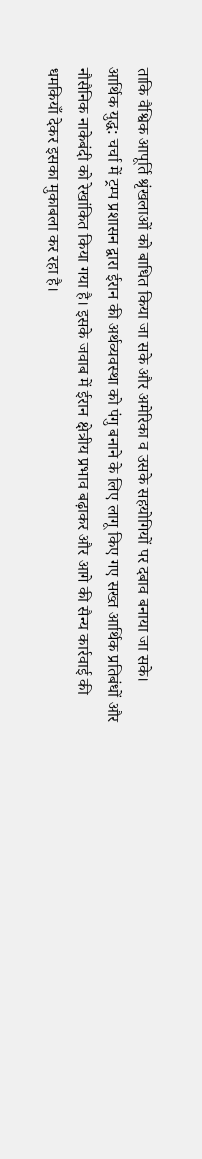ताकि वैश्विक आपूर्ति श्रृंखलाओं को बाधित किया जा सके और अमेरिका व उसके सहयोगियों पर दबाव बनाया जा सके।
आर्थिक युद्ध: चर्चा में ट्रम्प प्रशासन द्वारा ईरान की अर्थव्यवस्था को पंगु बनाने के लिए लागू किए गए सख्त आर्थिक प्रतिबंधों और नौसैनिक नाकेबंदी को रेखांकित किया गया है। इसके जवाब में ईरान क्षेत्रीय प्रभाव बढ़ाकर और आगे की सैन्य कार्रवाई की धमकियाँ देकर इसका मुकाबला कर रहा है।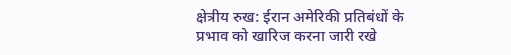क्षेत्रीय रुख: ईरान अमेरिकी प्रतिबंधों के प्रभाव को खारिज करना जारी रखे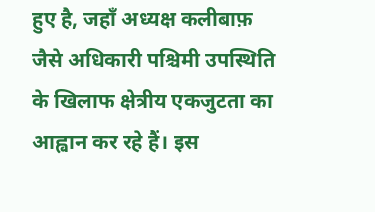हुए है, जहाँ अध्यक्ष कलीबाफ़ जैसे अधिकारी पश्चिमी उपस्थिति के खिलाफ क्षेत्रीय एकजुटता का आह्वान कर रहे हैं। इस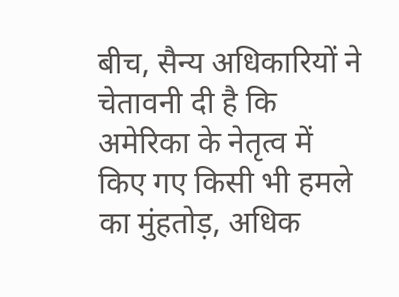बीच, सैन्य अधिकारियों ने चेतावनी दी है कि अमेरिका के नेतृत्व में किए गए किसी भी हमले का मुंहतोड़, अधिक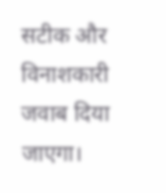सटीक और विनाशकारी जवाब दिया जाएगा।